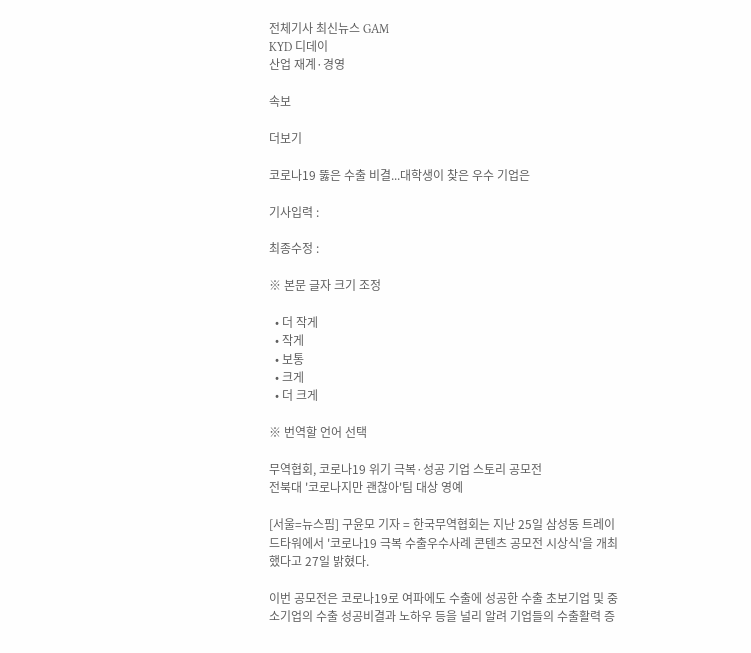전체기사 최신뉴스 GAM
KYD 디데이
산업 재계·경영

속보

더보기

코로나19 뚫은 수출 비결...대학생이 찾은 우수 기업은

기사입력 :

최종수정 :

※ 본문 글자 크기 조정

  • 더 작게
  • 작게
  • 보통
  • 크게
  • 더 크게

※ 번역할 언어 선택

무역협회, 코로나19 위기 극복·성공 기업 스토리 공모전
전북대 '코로나지만 괜찮아'팀 대상 영예

[서울=뉴스핌] 구윤모 기자 = 한국무역협회는 지난 25일 삼성동 트레이드타워에서 '코로나19 극복 수출우수사례 콘텐츠 공모전 시상식'을 개최했다고 27일 밝혔다.

이번 공모전은 코로나19로 여파에도 수출에 성공한 수출 초보기업 및 중소기업의 수출 성공비결과 노하우 등을 널리 알려 기업들의 수출활력 증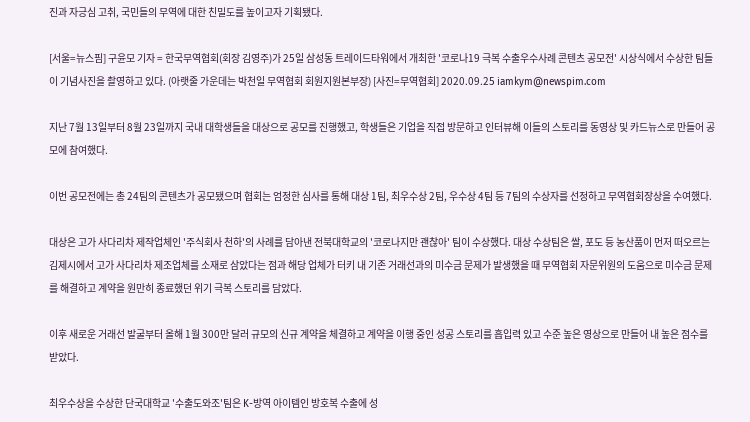진과 자긍심 고취, 국민들의 무역에 대한 친밀도를 높이고자 기획됐다.

[서울=뉴스핌] 구윤모 기자 = 한국무역협회(회장 김영주)가 25일 삼성동 트레이드타워에서 개최한 '코로나19 극복 수출우수사례 콘텐츠 공모전' 시상식에서 수상한 팀들이 기념사진을 촬영하고 있다. (아랫줄 가운데는 박천일 무역협회 회원지원본부장) [사진=무역협회] 2020.09.25 iamkym@newspim.com

지난 7월 13일부터 8월 23일까지 국내 대학생들을 대상으로 공모를 진행했고, 학생들은 기업을 직접 방문하고 인터뷰해 이들의 스토리를 동영상 및 카드뉴스로 만들어 공모에 참여했다.

이번 공모전에는 총 24팀의 콘텐츠가 공모됐으며 협회는 엄정한 심사를 통해 대상 1팀, 최우수상 2팀, 우수상 4팀 등 7팀의 수상자를 선정하고 무역협회장상을 수여했다.

대상은 고가 사다리차 제작업체인 '주식회사 천하'의 사례를 담아낸 전북대학교의 '코로나지만 괜찮아' 팀이 수상했다. 대상 수상팀은 쌀, 포도 등 농산품이 먼저 떠오르는 김제시에서 고가 사다리차 제조업체를 소재로 삼았다는 점과 해당 업체가 터키 내 기존 거래선과의 미수금 문제가 발생했을 때 무역협회 자문위원의 도움으로 미수금 문제를 해결하고 계약을 원만히 종료했던 위기 극복 스토리를 담았다.

이후 새로운 거래선 발굴부터 올해 1월 300만 달러 규모의 신규 계약을 체결하고 계약을 이행 중인 성공 스토리를 흡입력 있고 수준 높은 영상으로 만들어 내 높은 점수를 받았다.

최우수상을 수상한 단국대학교 '수출도와조'팀은 K-방역 아이템인 방호복 수출에 성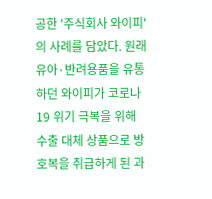공한 '주식회사 와이피'의 사례를 담았다. 원래 유아·반려용품을 유통하던 와이피가 코로나19 위기 극복을 위해 수출 대체 상품으로 방호복을 취급하게 된 과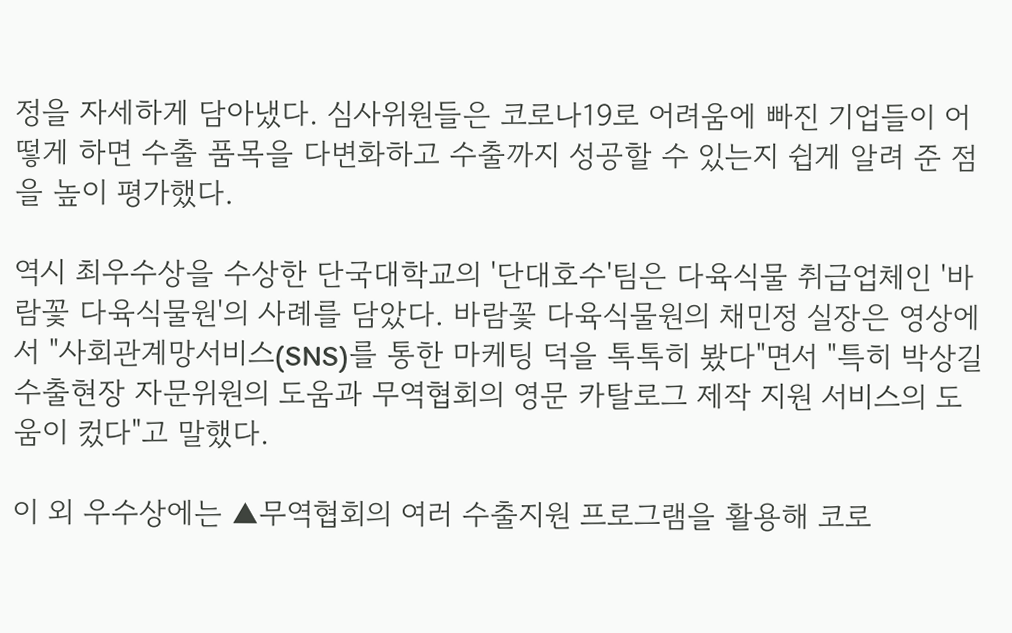정을 자세하게 담아냈다. 심사위원들은 코로나19로 어려움에 빠진 기업들이 어떻게 하면 수출 품목을 다변화하고 수출까지 성공할 수 있는지 쉽게 알려 준 점을 높이 평가했다.

역시 최우수상을 수상한 단국대학교의 '단대호수'팀은 다육식물 취급업체인 '바람꽃 다육식물원'의 사례를 담았다. 바람꽃 다육식물원의 채민정 실장은 영상에서 "사회관계망서비스(SNS)를 통한 마케팅 덕을 톡톡히 봤다"면서 "특히 박상길 수출현장 자문위원의 도움과 무역협회의 영문 카탈로그 제작 지원 서비스의 도움이 컸다"고 말했다.

이 외 우수상에는 ▲무역협회의 여러 수출지원 프로그램을 활용해 코로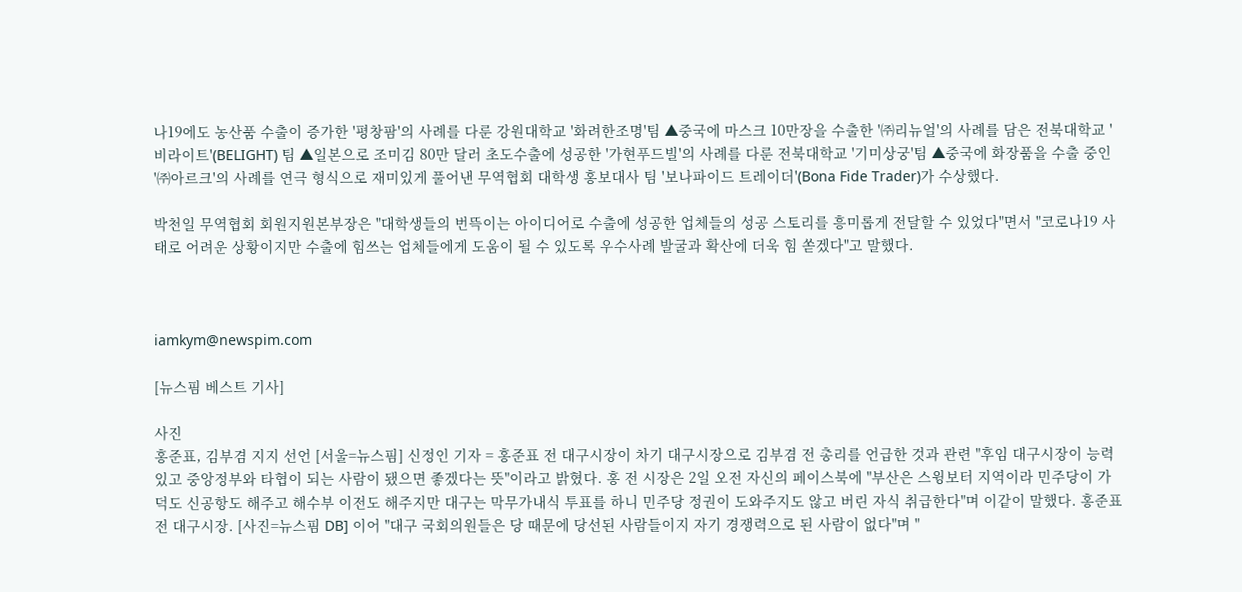나19에도 농산품 수출이 증가한 '평창팜'의 사례를 다룬 강원대학교 '화려한조명'팀 ▲중국에 마스크 10만장을 수출한 '㈜리뉴얼'의 사례를 담은 전북대학교 '비라이트'(BELIGHT) 팀 ▲일본으로 조미김 80만 달러 초도수출에 성공한 '가현푸드빌'의 사례를 다룬 전북대학교 '기미상궁'팀 ▲중국에 화장품을 수출 중인 '㈜아르크'의 사례를 연극 형식으로 재미있게 풀어낸 무역협회 대학생 홍보대사 팀 '보나파이드 트레이더'(Bona Fide Trader)가 수상했다.

박천일 무역협회 회원지원본부장은 "대학생들의 번뜩이는 아이디어로 수출에 성공한 업체들의 성공 스토리를 흥미롭게 전달할 수 있었다"면서 "코로나19 사태로 어려운 상황이지만 수출에 힘쓰는 업체들에게 도움이 될 수 있도록 우수사례 발굴과 확산에 더욱 힘 쏟겠다"고 말했다.



iamkym@newspim.com

[뉴스핌 베스트 기사]

사진
홍준표, 김부겸 지지 선언 [서울=뉴스핌] 신정인 기자 = 홍준표 전 대구시장이 차기 대구시장으로 김부겸 전 총리를 언급한 것과 관련 "후임 대구시장이 능력 있고 중앙정부와 타협이 되는 사람이 됐으면 좋겠다는 뜻"이라고 밝혔다. 홍 전 시장은 2일 오전 자신의 페이스북에 "부산은 스윙보터 지역이라 민주당이 가덕도 신공항도 해주고 해수부 이전도 해주지만 대구는 막무가내식 투표를 하니 민주당 정권이 도와주지도 않고 버린 자식 취급한다"며 이같이 말했다. 홍준표 전 대구시장. [사진=뉴스핌 DB] 이어 "대구 국회의원들은 당 때문에 당선된 사람들이지 자기 경쟁력으로 된 사람이 없다"며 "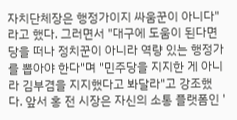자치단체장은 행정가이지 싸움꾼이 아니다"라고 했다. 그러면서 "대구에 도움이 된다면 당을 떠나 정치꾼이 아니라 역량 있는 행정가를 뽑아야 한다"며 "민주당을 지지한 게 아니라 김부겸을 지지했다고 봐달라"고 강조했다. 앞서 홍 전 시장은 자신의 소통 플랫폼인 '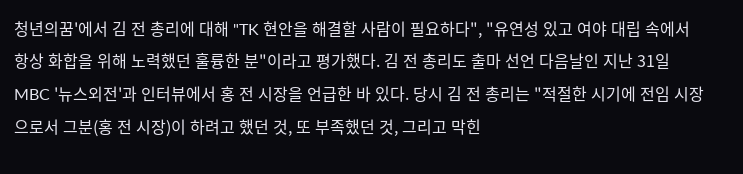청년의꿈'에서 김 전 총리에 대해 "TK 현안을 해결할 사람이 필요하다", "유연성 있고 여야 대립 속에서 항상 화합을 위해 노력했던 훌륭한 분"이라고 평가했다. 김 전 총리도 출마 선언 다음날인 지난 31일 MBC '뉴스외전'과 인터뷰에서 홍 전 시장을 언급한 바 있다. 당시 김 전 총리는 "적절한 시기에 전임 시장으로서 그분(홍 전 시장)이 하려고 했던 것, 또 부족했던 것, 그리고 막힌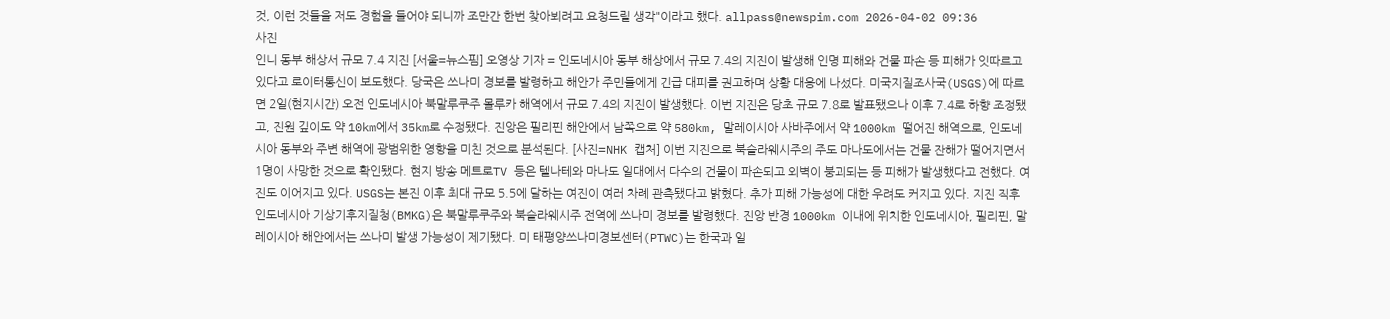것, 이런 것들을 저도 경험을 들어야 되니까 조만간 한번 찾아뵈려고 요청드릴 생각"이라고 했다. allpass@newspim.com 2026-04-02 09:36
사진
인니 동부 해상서 규모 7.4 지진 [서울=뉴스핌] 오영상 기자 = 인도네시아 동부 해상에서 규모 7.4의 지진이 발생해 인명 피해와 건물 파손 등 피해가 잇따르고 있다고 로이터통신이 보도했다. 당국은 쓰나미 경보를 발령하고 해안가 주민들에게 긴급 대피를 권고하며 상황 대응에 나섰다. 미국지질조사국(USGS)에 따르면 2일(현지시간) 오전 인도네시아 북말루쿠주 몰루카 해역에서 규모 7.4의 지진이 발생했다. 이번 지진은 당초 규모 7.8로 발표됐으나 이후 7.4로 하향 조정됐고, 진원 깊이도 약 10km에서 35km로 수정됐다. 진앙은 필리핀 해안에서 남쪽으로 약 580km, 말레이시아 사바주에서 약 1000km 떨어진 해역으로, 인도네시아 동부와 주변 해역에 광범위한 영향을 미친 것으로 분석된다. [사진=NHK 캡처] 이번 지진으로 북슬라웨시주의 주도 마나도에서는 건물 잔해가 떨어지면서 1명이 사망한 것으로 확인됐다. 현지 방송 메트로TV 등은 텔나테와 마나도 일대에서 다수의 건물이 파손되고 외벽이 붕괴되는 등 피해가 발생했다고 전했다. 여진도 이어지고 있다. USGS는 본진 이후 최대 규모 5.5에 달하는 여진이 여러 차례 관측됐다고 밝혔다. 추가 피해 가능성에 대한 우려도 커지고 있다. 지진 직후 인도네시아 기상기후지질청(BMKG)은 북말루쿠주와 북슬라웨시주 전역에 쓰나미 경보를 발령했다. 진앙 반경 1000km 이내에 위치한 인도네시아, 필리핀, 말레이시아 해안에서는 쓰나미 발생 가능성이 제기됐다. 미 태평양쓰나미경보센터(PTWC)는 한국과 일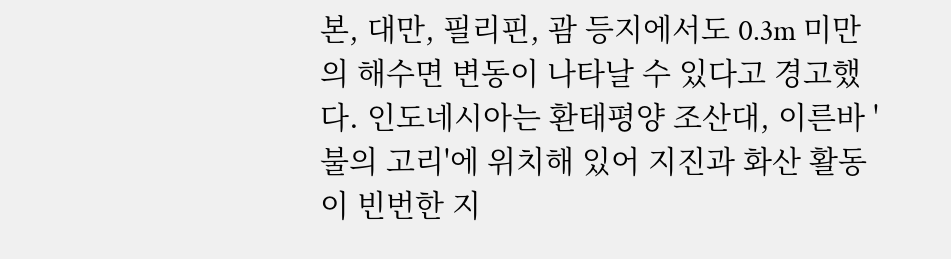본, 대만, 필리핀, 괌 등지에서도 0.3m 미만의 해수면 변동이 나타날 수 있다고 경고했다. 인도네시아는 환태평양 조산대, 이른바 '불의 고리'에 위치해 있어 지진과 화산 활동이 빈번한 지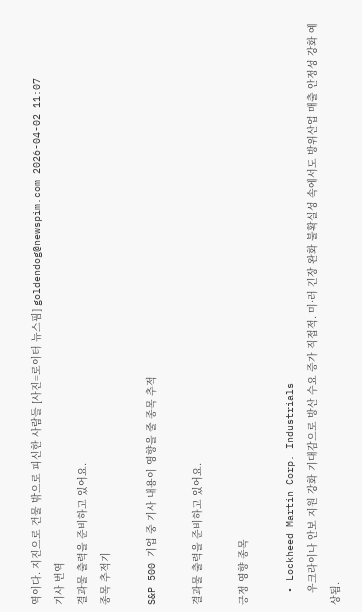역이다. 지진으로 건물 밖으로 피신한 사람들 [사진=로이터 뉴스핌] goldendog@newspim.com 2026-04-02 11:07
기사 번역
결과물 출력을 준비하고 있어요.
종목 추적기

S&P 500 기업 중 기사 내용이 영향을 줄 종목 추적

결과물 출력을 준비하고 있어요.

긍정 영향 종목

  • Lockheed Martin Corp. Industrials
    우크라이나 안보 지원 강화 기대감으로 방산 수요 증가 직접적. 미·러 긴장 완화 불확실성 속에서도 방위산업 매출 안정성 강화 예상됨.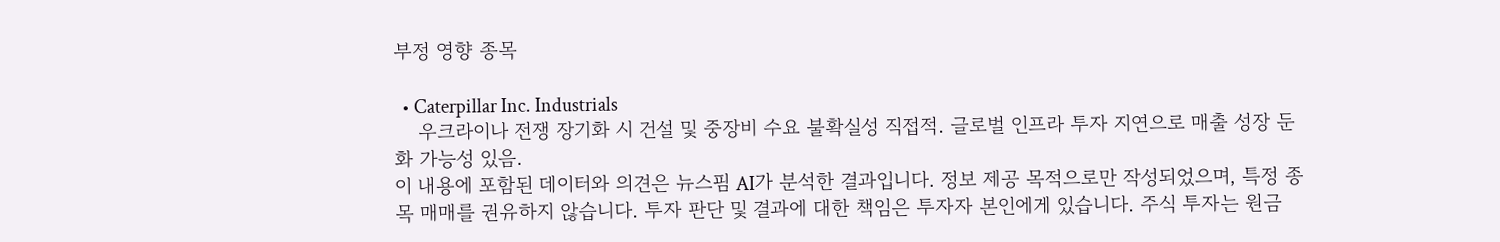부정 영향 종목

  • Caterpillar Inc. Industrials
    우크라이나 전쟁 장기화 시 건설 및 중장비 수요 불확실성 직접적. 글로벌 인프라 투자 지연으로 매출 성장 둔화 가능성 있음.
이 내용에 포함된 데이터와 의견은 뉴스핌 AI가 분석한 결과입니다. 정보 제공 목적으로만 작성되었으며, 특정 종목 매매를 권유하지 않습니다. 투자 판단 및 결과에 대한 책임은 투자자 본인에게 있습니다. 주식 투자는 원금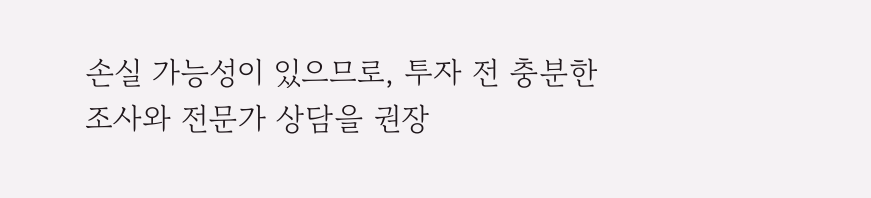손실 가능성이 있으므로, 투자 전 충분한 조사와 전문가 상담을 권장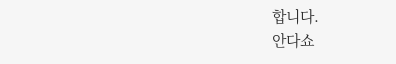합니다.
안다쇼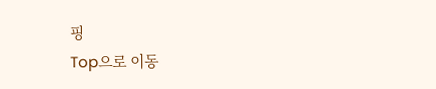핑
Top으로 이동